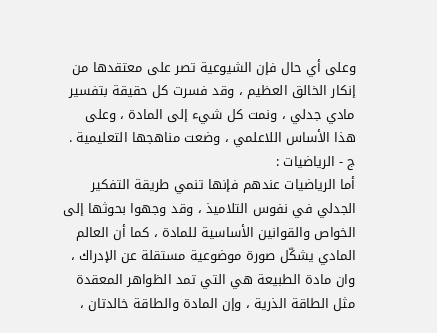وعلى أي حال فإن الشيوعية تصر على معتقدها من إنكار الخالق العظيم ، وقد فسرت كل حقيقة بتفسير مادي جدلي ، ونمت كل شيء إلى المادة ، وعلى هذا الأساس اللاعلمي ، وضعت مناهجها التعليمية .
ج - الرياضيات :
أما الرياضيات عندهم فإنها تنمي طريقة التفكير الجدلي في نفوس التلاميذ ، وقد وجهوا بحوثها إلى الخواص والقوانين الأساسية للمادة ، كما أن العالم المادي يشكّل صورة موضوعية مستقلة عن الإدراك ، وان مادة الطبيعة هي التي تمد الظواهر المعقدة مثل الطاقة الذرية ، وإن المادة والطاقة خالدتان ،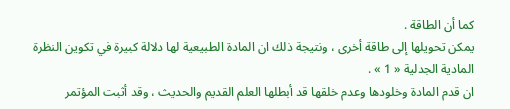كما أن الطاقة .
يمكن تحويلها إلى طاقة أخرى ، ونتيجة ذلك ان المادة الطبيعية لها دلالة كبيرة في تكوين النظرة المادية الجدلية « 1 » .
ان قدم المادة وخلودها وعدم خلقها قد أبطلها العلم القديم والحديث ، وقد أثبت المؤتمر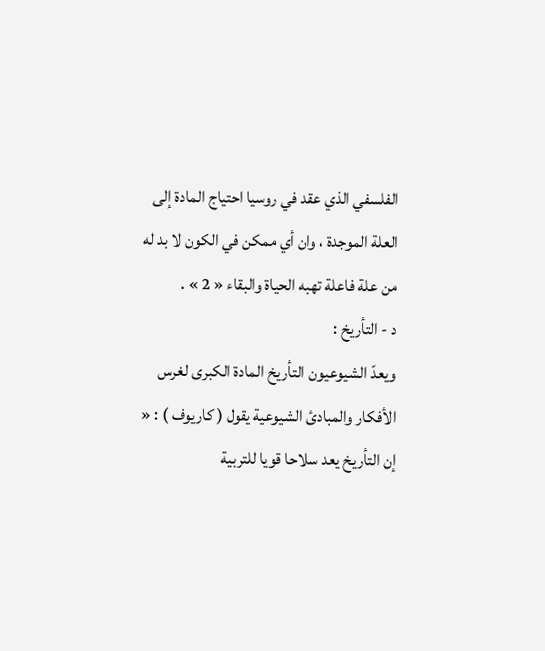الفلسفي الذي عقد في روسيا احتياج المادة إلى العلة الموجدة ، وان أي ممكن في الكون لا بد له من علة فاعلة تهبه الحياة والبقاء « 2 » .
د - التأريخ :
ويعدّ الشيوعيون التأريخ المادة الكبرى لغرس الأفكار والمبادئ الشيوعية يقول ( كاريوف ) : « إن التأريخ يعد سلاحا قويا للتربية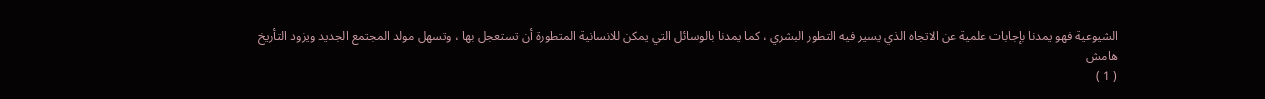الشيوعية فهو يمدنا بإجابات علمية عن الاتجاه الذي يسير فيه التطور البشري ، كما يمدنا بالوسائل التي يمكن للانسانية المتطورة أن تستعجل بها ، وتسهل مولد المجتمع الجديد ويزود التأريخ
هامش
( 1 )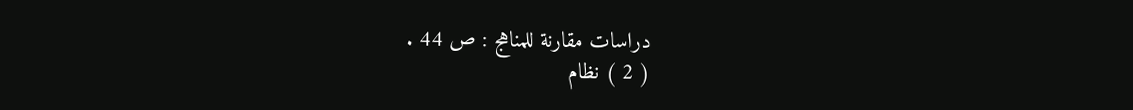دراسات مقارنة للمناهج : ص 44 .
( 2 ) نظام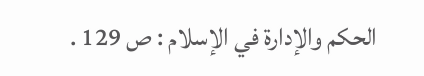الحكم والإدارة في الإسلام : ص 129 .